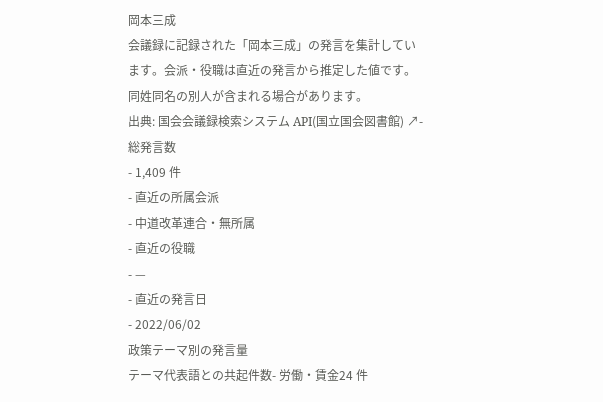岡本三成
会議録に記録された「岡本三成」の発言を集計しています。会派・役職は直近の発言から推定した値です。同姓同名の別人が含まれる場合があります。
出典: 国会会議録検索システム API(国立国会図書館) ↗- 総発言数
- 1,409 件
- 直近の所属会派
- 中道改革連合・無所属
- 直近の役職
- —
- 直近の発言日
- 2022/06/02
政策テーマ別の発言量
テーマ代表語との共起件数- 労働・賃金24 件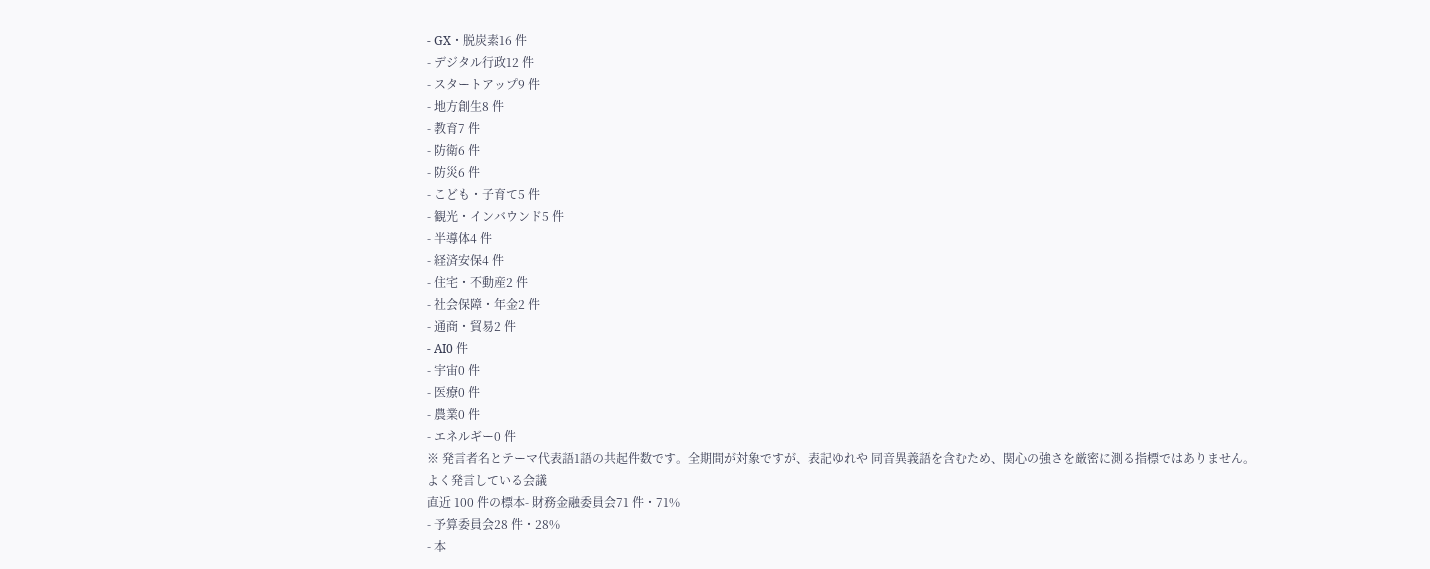- GX・脱炭素16 件
- デジタル行政12 件
- スタートアップ9 件
- 地方創生8 件
- 教育7 件
- 防衛6 件
- 防災6 件
- こども・子育て5 件
- 観光・インバウンド5 件
- 半導体4 件
- 経済安保4 件
- 住宅・不動産2 件
- 社会保障・年金2 件
- 通商・貿易2 件
- AI0 件
- 宇宙0 件
- 医療0 件
- 農業0 件
- エネルギー0 件
※ 発言者名とテーマ代表語1語の共起件数です。全期間が対象ですが、表記ゆれや 同音異義語を含むため、関心の強さを厳密に測る指標ではありません。
よく発言している会議
直近 100 件の標本- 財務金融委員会71 件・71%
- 予算委員会28 件・28%
- 本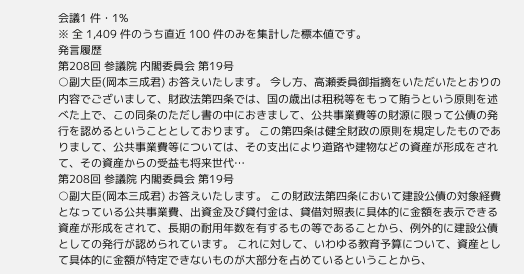会議1 件・1%
※ 全 1,409 件のうち直近 100 件のみを集計した標本値です。
発言履歴
第208回 参議院 内閣委員会 第19号
○副大臣(岡本三成君) お答えいたします。 今し方、高瀬委員御指摘をいただいたとおりの内容でございまして、財政法第四条では、国の歳出は租税等をもって賄うという原則を述べた上で、この同条のただし書の中におきまして、公共事業費等の財源に限って公債の発行を認めるということとしております。 この第四条は健全財政の原則を規定したものでありまして、公共事業費等については、その支出により道路や建物などの資産が形成をされて、その資産からの受益も将来世代…
第208回 参議院 内閣委員会 第19号
○副大臣(岡本三成君) お答えいたします。 この財政法第四条において建設公債の対象経費となっている公共事業費、出資金及び貸付金は、貸借対照表に具体的に金額を表示できる資産が形成をされて、長期の耐用年数を有するもの等であることから、例外的に建設公債としての発行が認められています。 これに対して、いわゆる教育予算について、資産として具体的に金額が特定できないものが大部分を占めているということから、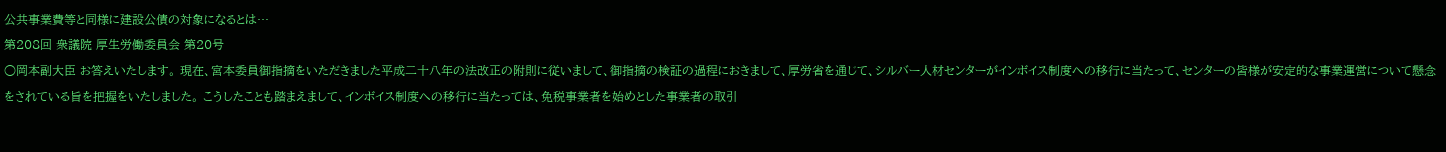公共事業費等と同様に建設公債の対象になるとは…
第208回 衆議院 厚生労働委員会 第20号
○岡本副大臣 お答えいたします。 現在、宮本委員御指摘をいただきました平成二十八年の法改正の附則に従いまして、御指摘の検証の過程におきまして、厚労省を通じて、シルバー人材センターがインボイス制度への移行に当たって、センターの皆様が安定的な事業運営について懸念をされている旨を把握をいたしました。 こうしたことも踏まえまして、インボイス制度への移行に当たっては、免税事業者を始めとした事業者の取引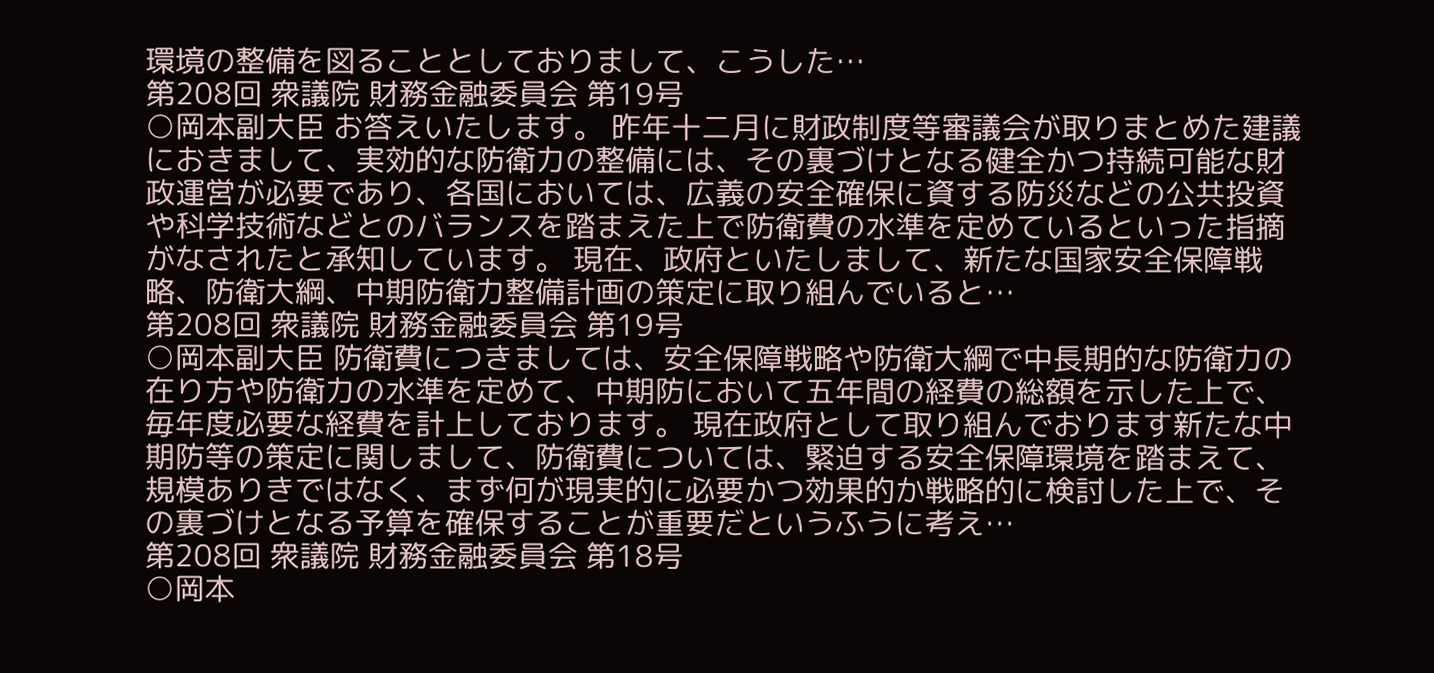環境の整備を図ることとしておりまして、こうした…
第208回 衆議院 財務金融委員会 第19号
○岡本副大臣 お答えいたします。 昨年十二月に財政制度等審議会が取りまとめた建議におきまして、実効的な防衛力の整備には、その裏づけとなる健全かつ持続可能な財政運営が必要であり、各国においては、広義の安全確保に資する防災などの公共投資や科学技術などとのバランスを踏まえた上で防衛費の水準を定めているといった指摘がなされたと承知しています。 現在、政府といたしまして、新たな国家安全保障戦略、防衛大綱、中期防衛力整備計画の策定に取り組んでいると…
第208回 衆議院 財務金融委員会 第19号
○岡本副大臣 防衛費につきましては、安全保障戦略や防衛大綱で中長期的な防衛力の在り方や防衛力の水準を定めて、中期防において五年間の経費の総額を示した上で、毎年度必要な経費を計上しております。 現在政府として取り組んでおります新たな中期防等の策定に関しまして、防衛費については、緊迫する安全保障環境を踏まえて、規模ありきではなく、まず何が現実的に必要かつ効果的か戦略的に検討した上で、その裏づけとなる予算を確保することが重要だというふうに考え…
第208回 衆議院 財務金融委員会 第18号
○岡本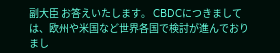副大臣 お答えいたします。 CBDCにつきましては、欧州や米国など世界各国で検討が進んでおりまし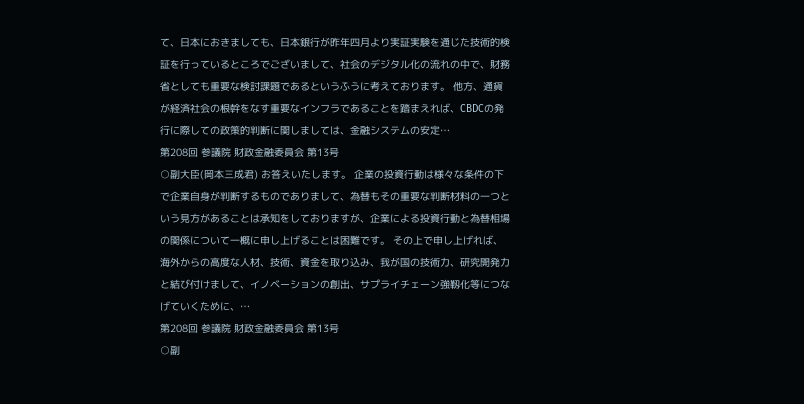て、日本におきましても、日本銀行が昨年四月より実証実験を通じた技術的検証を行っているところでございまして、社会のデジタル化の流れの中で、財務省としても重要な検討課題であるというふうに考えております。 他方、通貨が経済社会の根幹をなす重要なインフラであることを踏まえれば、CBDCの発行に際しての政策的判断に関しましては、金融システムの安定…
第208回 参議院 財政金融委員会 第13号
○副大臣(岡本三成君) お答えいたします。 企業の投資行動は様々な条件の下で企業自身が判断するものでありまして、為替もその重要な判断材料の一つという見方があることは承知をしておりますが、企業による投資行動と為替相場の関係について一概に申し上げることは困難です。 その上で申し上げれば、海外からの高度な人材、技術、資金を取り込み、我が国の技術力、研究開発力と結び付けまして、イノベーションの創出、サプライチェーン強靱化等につなげていくために、…
第208回 参議院 財政金融委員会 第13号
○副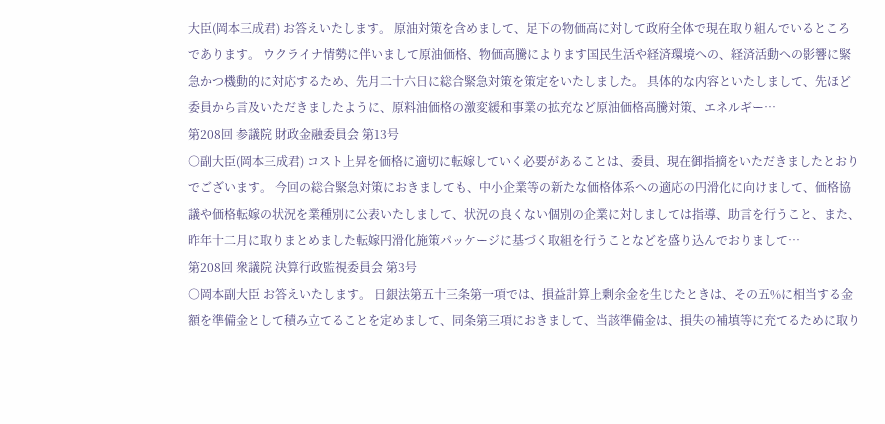大臣(岡本三成君) お答えいたします。 原油対策を含めまして、足下の物価高に対して政府全体で現在取り組んでいるところであります。 ウクライナ情勢に伴いまして原油価格、物価高騰によります国民生活や経済環境への、経済活動への影響に緊急かつ機動的に対応するため、先月二十六日に総合緊急対策を策定をいたしました。 具体的な内容といたしまして、先ほど委員から言及いただきましたように、原料油価格の激変緩和事業の拡充など原油価格高騰対策、エネルギー…
第208回 参議院 財政金融委員会 第13号
○副大臣(岡本三成君) コスト上昇を価格に適切に転嫁していく必要があることは、委員、現在御指摘をいただきましたとおりでございます。 今回の総合緊急対策におきましても、中小企業等の新たな価格体系への適応の円滑化に向けまして、価格協議や価格転嫁の状況を業種別に公表いたしまして、状況の良くない個別の企業に対しましては指導、助言を行うこと、また、昨年十二月に取りまとめました転嫁円滑化施策パッケージに基づく取組を行うことなどを盛り込んでおりまして…
第208回 衆議院 決算行政監視委員会 第3号
○岡本副大臣 お答えいたします。 日銀法第五十三条第一項では、損益計算上剰余金を生じたときは、その五%に相当する金額を準備金として積み立てることを定めまして、同条第三項におきまして、当該準備金は、損失の補填等に充てるために取り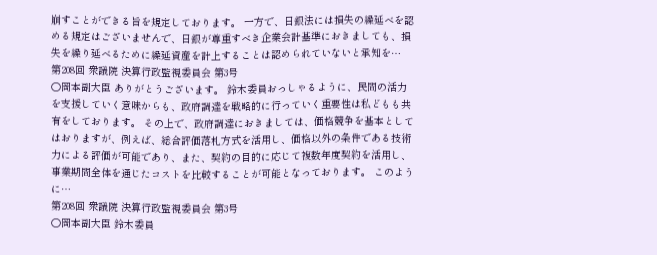崩すことができる旨を規定しております。 一方で、日銀法には損失の繰延べを認める規定はございませんで、日銀が尊重すべき企業会計基準におきましても、損失を繰り延べるために繰延資産を計上することは認められていないと承知を…
第208回 衆議院 決算行政監視委員会 第3号
○岡本副大臣 ありがとうございます。 鈴木委員おっしゃるように、民間の活力を支援していく意味からも、政府調達を戦略的に行っていく重要性は私どもも共有をしております。 その上で、政府調達におきましては、価格競争を基本としてはおりますが、例えば、総合評価落札方式を活用し、価格以外の条件である技術力による評価が可能であり、また、契約の目的に応じて複数年度契約を活用し、事業期間全体を通じたコストを比較することが可能となっております。 このように…
第208回 衆議院 決算行政監視委員会 第3号
○岡本副大臣 鈴木委員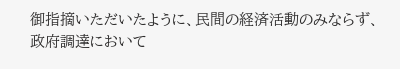御指摘いただいたように、民間の経済活動のみならず、政府調達において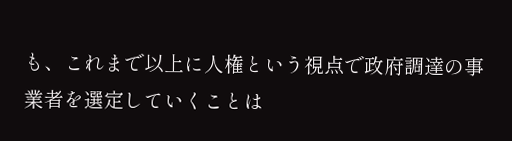も、これまで以上に人権という視点で政府調達の事業者を選定していくことは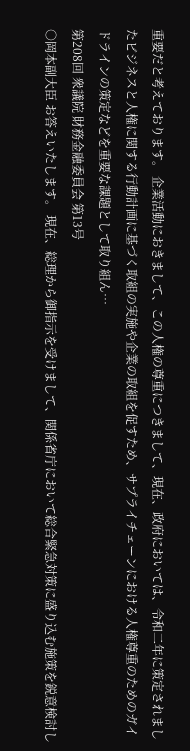重要だと考えております。 企業活動におきまして、この人権の尊重につきまして、現在、政府においては、令和二年に策定されましたビジネスと人権に関する行動計画に基づく取組の実施や企業の取組を促すため、サプライチェーンにおける人権尊重のためのガイドラインの策定などを重要な課題として取り組ん…
第208回 衆議院 財務金融委員会 第13号
○岡本副大臣 お答えいたします。 現在、総理から御指示を受けまして、関係省庁において総合緊急対策に盛り込む施策を鋭意検討し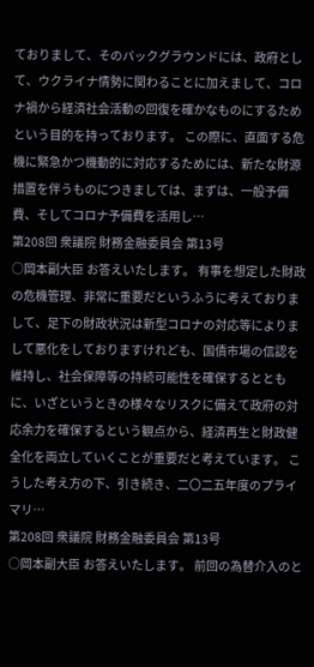ておりまして、そのバックグラウンドには、政府として、ウクライナ情勢に関わることに加えまして、コロナ禍から経済社会活動の回復を確かなものにするためという目的を持っております。 この際に、直面する危機に緊急かつ機動的に対応するためには、新たな財源措置を伴うものにつきましては、まずは、一般予備費、そしてコロナ予備費を活用し…
第208回 衆議院 財務金融委員会 第13号
○岡本副大臣 お答えいたします。 有事を想定した財政の危機管理、非常に重要だというふうに考えておりまして、足下の財政状況は新型コロナの対応等によりまして悪化をしておりますけれども、国債市場の信認を維持し、社会保障等の持続可能性を確保するとともに、いざというときの様々なリスクに備えて政府の対応余力を確保するという観点から、経済再生と財政健全化を両立していくことが重要だと考えています。 こうした考え方の下、引き続き、二〇二五年度のプライマリ…
第208回 衆議院 財務金融委員会 第13号
○岡本副大臣 お答えいたします。 前回の為替介入のと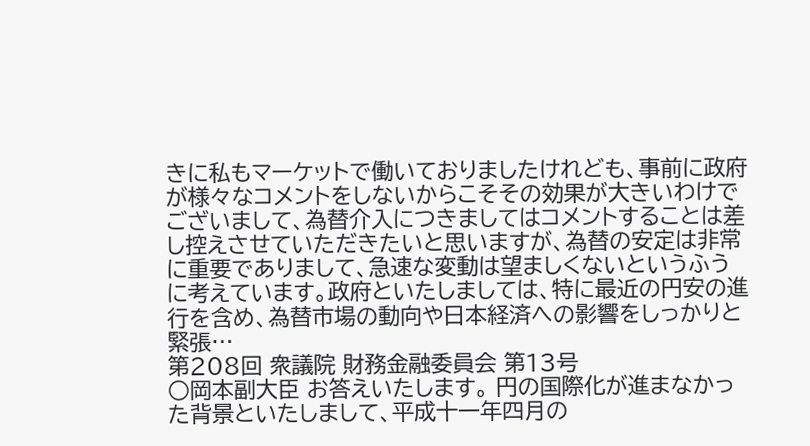きに私もマーケットで働いておりましたけれども、事前に政府が様々なコメントをしないからこそその効果が大きいわけでございまして、為替介入につきましてはコメントすることは差し控えさせていただきたいと思いますが、為替の安定は非常に重要でありまして、急速な変動は望ましくないというふうに考えています。政府といたしましては、特に最近の円安の進行を含め、為替市場の動向や日本経済への影響をしっかりと緊張…
第208回 衆議院 財務金融委員会 第13号
○岡本副大臣 お答えいたします。 円の国際化が進まなかった背景といたしまして、平成十一年四月の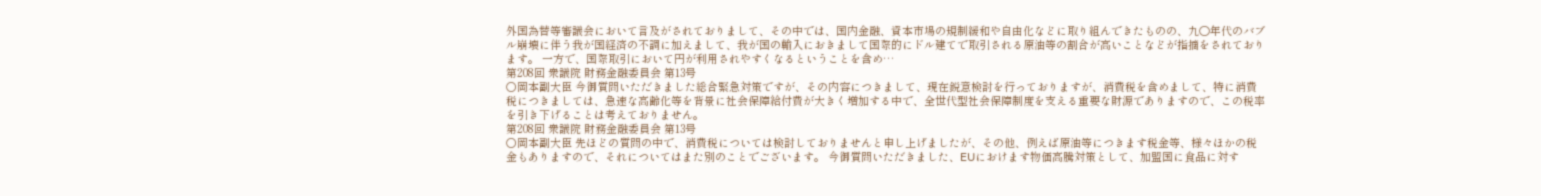外国為替等審議会において言及がされておりまして、その中では、国内金融、資本市場の規制緩和や自由化などに取り組んできたものの、九〇年代のバブル崩壊に伴う我が国経済の不調に加えまして、我が国の輸入におきまして国際的にドル建てで取引される原油等の割合が高いことなどが指摘をされております。 一方で、国際取引において円が利用されやすくなるということを含め…
第208回 衆議院 財務金融委員会 第13号
○岡本副大臣 今御質問いただきました総合緊急対策ですが、その内容につきまして、現在鋭意検討を行っておりますが、消費税を含めまして、特に消費税につきましては、急速な高齢化等を背景に社会保障給付費が大きく増加する中で、全世代型社会保障制度を支える重要な財源でありますので、この税率を引き下げることは考えておりません。
第208回 衆議院 財務金融委員会 第13号
○岡本副大臣 先ほどの質問の中で、消費税については検討しておりませんと申し上げましたが、その他、例えば原油等につきます税金等、様々ほかの税金もありますので、それについてはまた別のことでございます。 今御質問いただきました、EUにおけます物価高騰対策として、加盟国に食品に対す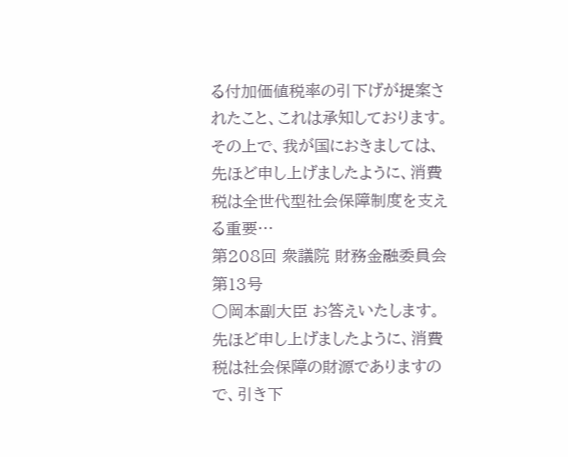る付加価値税率の引下げが提案されたこと、これは承知しております。 その上で、我が国におきましては、先ほど申し上げましたように、消費税は全世代型社会保障制度を支える重要…
第208回 衆議院 財務金融委員会 第13号
○岡本副大臣 お答えいたします。 先ほど申し上げましたように、消費税は社会保障の財源でありますので、引き下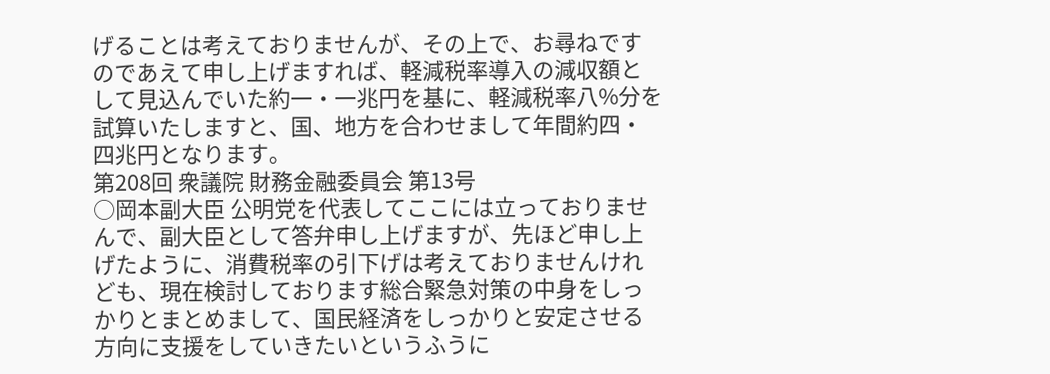げることは考えておりませんが、その上で、お尋ねですのであえて申し上げますれば、軽減税率導入の減収額として見込んでいた約一・一兆円を基に、軽減税率八%分を試算いたしますと、国、地方を合わせまして年間約四・四兆円となります。
第208回 衆議院 財務金融委員会 第13号
○岡本副大臣 公明党を代表してここには立っておりませんで、副大臣として答弁申し上げますが、先ほど申し上げたように、消費税率の引下げは考えておりませんけれども、現在検討しております総合緊急対策の中身をしっかりとまとめまして、国民経済をしっかりと安定させる方向に支援をしていきたいというふうに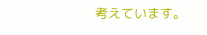考えています。